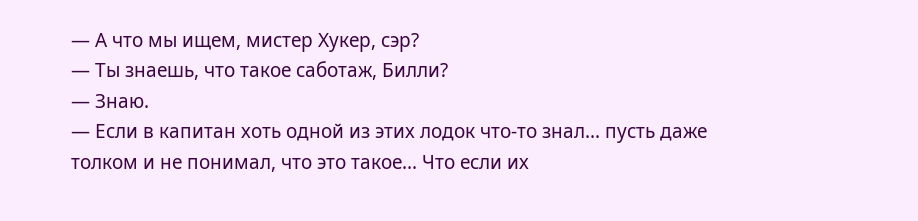— А что мы ищем, мистер Хукер, сэр?
— Ты знаешь, что такое саботаж, Билли?
— Знаю.
— Если в капитан хоть одной из этих лодок что-то знал... пусть даже толком и не понимал, что это такое... Что если их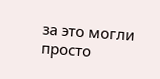за это могли просто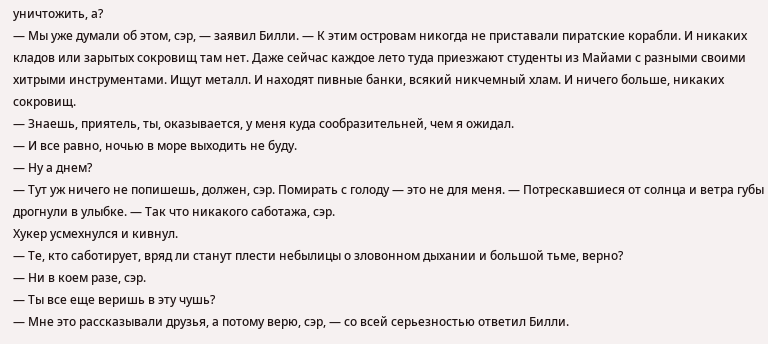уничтожить, а?
— Мы уже думали об этом, сэр, — заявил Билли. — К этим островам никогда не приставали пиратские корабли. И никаких кладов или зарытых сокровищ там нет. Даже сейчас каждое лето туда приезжают студенты из Майами с разными своими хитрыми инструментами. Ищут металл. И находят пивные банки, всякий никчемный хлам. И ничего больше, никаких сокровищ.
— Знаешь, приятель, ты, оказывается, у меня куда сообразительней, чем я ожидал.
— И все равно, ночью в море выходить не буду.
— Ну а днем?
— Тут уж ничего не попишешь, должен, сэр. Помирать с голоду — это не для меня. — Потрескавшиеся от солнца и ветра губы дрогнули в улыбке. — Так что никакого саботажа, сэр.
Хукер усмехнулся и кивнул.
— Те, кто саботирует, вряд ли станут плести небылицы о зловонном дыхании и большой тьме, верно?
— Ни в коем разе, сэр.
— Ты все еще веришь в эту чушь?
— Мне это рассказывали друзья, а потому верю, сэр, — со всей серьезностью ответил Билли.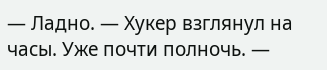— Ладно. — Хукер взглянул на часы. Уже почти полночь. —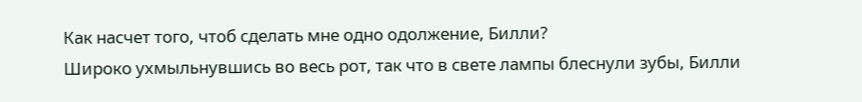Как насчет того, чтоб сделать мне одно одолжение, Билли?
Широко ухмыльнувшись во весь рот, так что в свете лампы блеснули зубы, Билли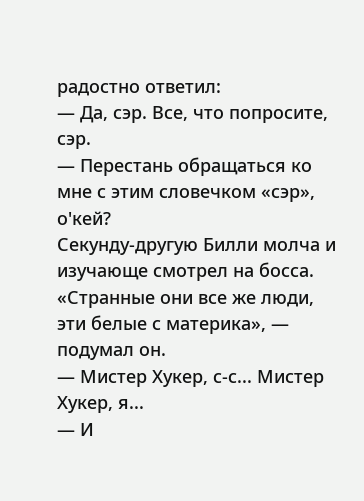радостно ответил:
— Да, сэр. Все, что попросите, сэр.
— Перестань обращаться ко мне с этим словечком «сэр», о'кей?
Секунду-другую Билли молча и изучающе смотрел на босса. «Странные они все же люди, эти белые с материка», — подумал он.
— Мистер Хукер, с-с... Мистер Хукер, я...
— И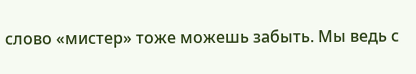слово «мистер» тоже можешь забыть. Мы ведь с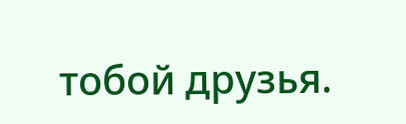тобой друзья.